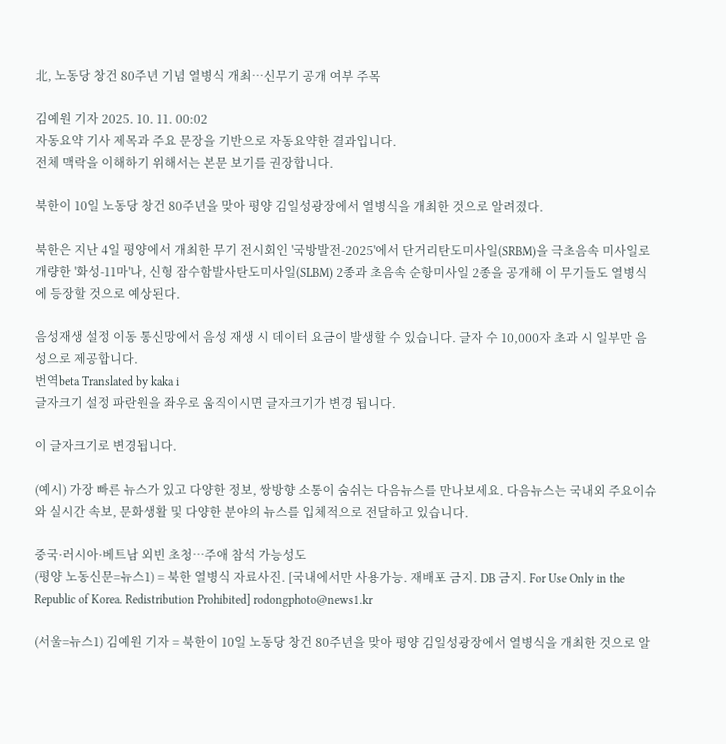北, 노동당 창건 80주년 기념 열병식 개최…신무기 공개 여부 주목

김예원 기자 2025. 10. 11. 00:02
자동요약 기사 제목과 주요 문장을 기반으로 자동요약한 결과입니다.
전체 맥락을 이해하기 위해서는 본문 보기를 권장합니다.

북한이 10일 노동당 창건 80주년을 맞아 평양 김일성광장에서 열병식을 개최한 것으로 알려졌다.

북한은 지난 4일 평양에서 개최한 무기 전시회인 '국방발전-2025'에서 단거리탄도미사일(SRBM)을 극초음속 미사일로 개량한 '화성-11마'나, 신형 잠수함발사탄도미사일(SLBM) 2종과 초음속 순항미사일 2종을 공개해 이 무기들도 열병식에 등장할 것으로 예상된다.

음성재생 설정 이동 통신망에서 음성 재생 시 데이터 요금이 발생할 수 있습니다. 글자 수 10,000자 초과 시 일부만 음성으로 제공합니다.
번역beta Translated by kaka i
글자크기 설정 파란원을 좌우로 움직이시면 글자크기가 변경 됩니다.

이 글자크기로 변경됩니다.

(예시) 가장 빠른 뉴스가 있고 다양한 정보, 쌍방향 소통이 숨쉬는 다음뉴스를 만나보세요. 다음뉴스는 국내외 주요이슈와 실시간 속보, 문화생활 및 다양한 분야의 뉴스를 입체적으로 전달하고 있습니다.

중국·러시아·베트남 외빈 초청…주애 참석 가능성도
(평양 노동신문=뉴스1) = 북한 열병식 자료사진. [국내에서만 사용가능. 재배포 금지. DB 금지. For Use Only in the Republic of Korea. Redistribution Prohibited] rodongphoto@news1.kr

(서울=뉴스1) 김예원 기자 = 북한이 10일 노동당 창건 80주년을 맞아 평양 김일성광장에서 열병식을 개최한 것으로 알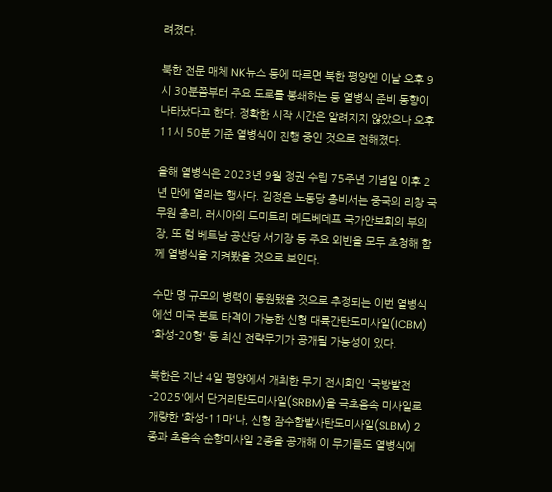려졌다.

북한 전문 매체 NK뉴스 등에 따르면 북한 평양엔 이날 오후 9시 30분쯤부터 주요 도로를 봉쇄하는 등 열병식 준비 동향이 나타났다고 한다. 정확한 시작 시간은 알려지지 않았으나 오후 11시 50분 기준 열병식이 진행 중인 것으로 전해졌다.

올해 열병식은 2023년 9월 정권 수립 75주년 기념일 이후 2년 만에 열리는 행사다. 김정은 노동당 총비서는 중국의 리창 국무원 총리, 러시아의 드미트리 메드베데프 국가안보회의 부의장, 또 럼 베트남 공산당 서기장 등 주요 외빈을 모두 초청해 함께 열병식을 지켜봤을 것으로 보인다.

수만 명 규모의 병력이 동원됐을 것으로 추정되는 이번 열병식에선 미국 본토 타격이 가능한 신형 대륙간탄도미사일(ICBM) '화성-20형' 등 최신 전략무기가 공개될 가능성이 있다.

북한은 지난 4일 평양에서 개최한 무기 전시회인 '국방발전-2025'에서 단거리탄도미사일(SRBM)을 극초음속 미사일로 개량한 '화성-11마'나, 신형 잠수함발사탄도미사일(SLBM) 2종과 초음속 순항미사일 2종을 공개해 이 무기들도 열병식에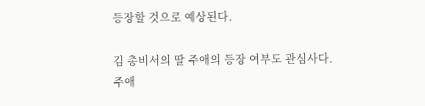등장할 것으로 예상된다.

김 총비서의 딸 주애의 등장 여부도 관심사다. 주애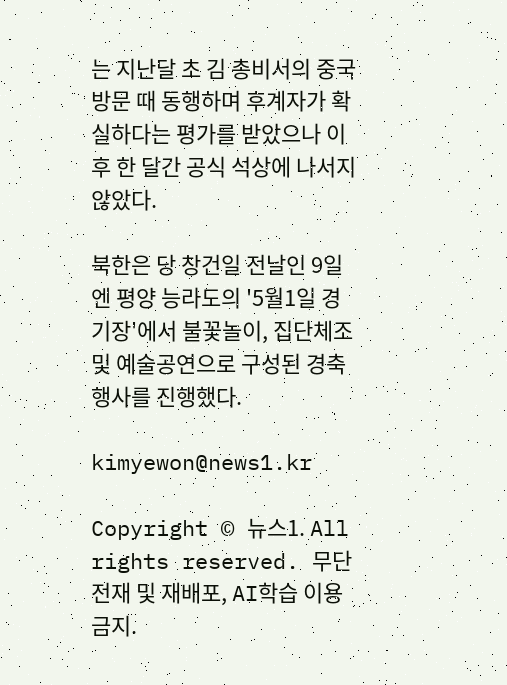는 지난달 초 김 총비서의 중국 방문 때 동행하며 후계자가 확실하다는 평가를 받았으나 이후 한 달간 공식 석상에 나서지 않았다.

북한은 당 창건일 전날인 9일엔 평양 능라도의 '5월1일 경기장'에서 불꽃놀이, 집단체조 및 예술공연으로 구성된 경축행사를 진행했다.

kimyewon@news1.kr

Copyright © 뉴스1. All rights reserved. 무단 전재 및 재배포, AI학습 이용 금지.